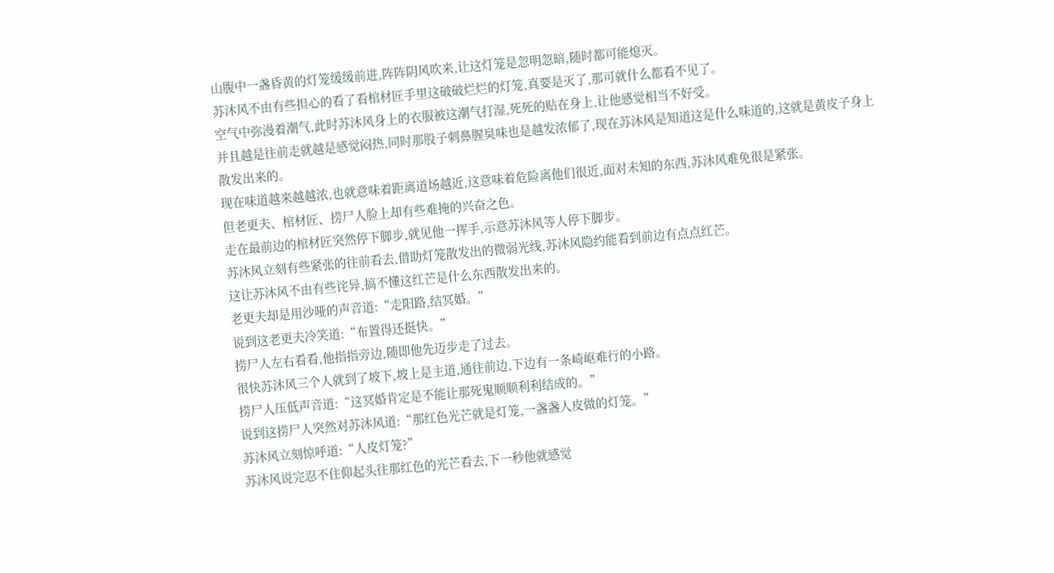山腹中一盏昏黄的灯笼缓缓前进,阵阵阴风吹来,让这灯笼是忽明忽暗,随时都可能熄灭。
苏沐风不由有些担心的看了看棺材匠手里这破破烂烂的灯笼,真要是灭了,那可就什么都看不见了。
空气中弥漫着潮气,此时苏沐风身上的衣服被这潮气打湿,死死的贴在身上,让他感觉相当不好受。
并且越是往前走就越是感觉闷热,同时那股子刺鼻腥臭味也是越发浓郁了,现在苏沐风是知道这是什么味道的,这就是黄皮子身上散发出来的。
现在味道越来越越浓,也就意味着距离道场越近,这意味着危险离他们很近,面对未知的东西,苏沐风难免很是紧张。
但老更夫、棺材匠、捞尸人脸上却有些难掩的兴奋之色。
走在最前边的棺材匠突然停下脚步,就见他一挥手,示意苏沐风等人停下脚步。
苏沐风立刻有些紧张的往前看去,借助灯笼散发出的微弱光线,苏沐风隐约能看到前边有点点红芒。
这让苏沐风不由有些诧异,搞不懂这红芒是什么东西散发出来的。
老更夫却是用沙哑的声音道:“走阳路,结冥婚。”
说到这老更夫冷笑道:“布置得还挺快。”
捞尸人左右看看,他指指旁边,随即他先迈步走了过去。
很快苏沐风三个人就到了坡下,坡上是主道,通往前边,下边有一条崎岖难行的小路。
捞尸人压低声音道:“这冥婚肯定是不能让那死鬼顺顺利利结成的。”
说到这捞尸人突然对苏沐风道:“那红色光芒就是灯笼,一盏盏人皮做的灯笼。”
苏沐风立刻惊呼道:“人皮灯笼?”
苏沐风说完忍不住仰起头往那红色的光芒看去,下一秒他就感觉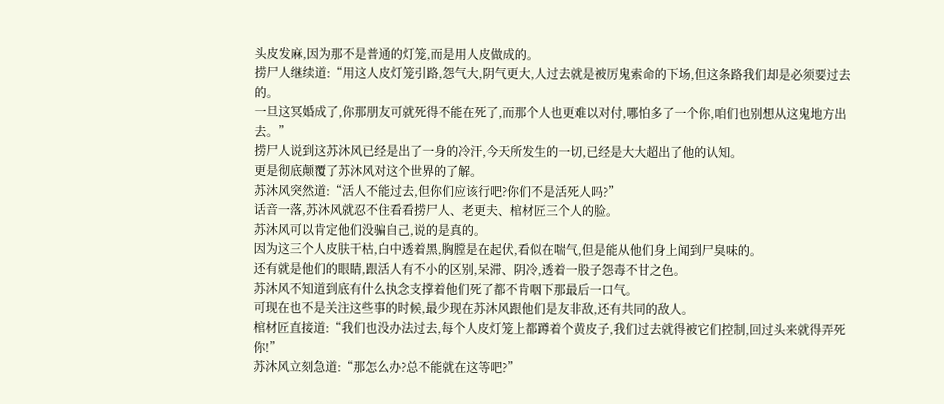头皮发麻,因为那不是普通的灯笼,而是用人皮做成的。
捞尸人继续道:“用这人皮灯笼引路,怨气大,阴气更大,人过去就是被厉鬼索命的下场,但这条路我们却是必须要过去的。
一旦这冥婚成了,你那朋友可就死得不能在死了,而那个人也更难以对付,哪怕多了一个你,咱们也别想从这鬼地方出去。”
捞尸人说到这苏沐风已经是出了一身的冷汗,今天所发生的一切,已经是大大超出了他的认知。
更是彻底颠覆了苏沐风对这个世界的了解。
苏沐风突然道:“活人不能过去,但你们应该行吧?你们不是活死人吗?”
话音一落,苏沐风就忍不住看看捞尸人、老更夫、棺材匠三个人的脸。
苏沐风可以肯定他们没骗自己,说的是真的。
因为这三个人皮肤干枯,白中透着黑,胸膛是在起伏,看似在喘气,但是能从他们身上闻到尸臭味的。
还有就是他们的眼睛,跟活人有不小的区别,呆滞、阴冷,透着一股子怨毒不甘之色。
苏沐风不知道到底有什么执念支撑着他们死了都不肯咽下那最后一口气。
可现在也不是关注这些事的时候,最少现在苏沐风跟他们是友非敌,还有共同的敌人。
棺材匠直接道:“我们也没办法过去,每个人皮灯笼上都蹲着个黄皮子,我们过去就得被它们控制,回过头来就得弄死你!”
苏沐风立刻急道:“那怎么办?总不能就在这等吧?”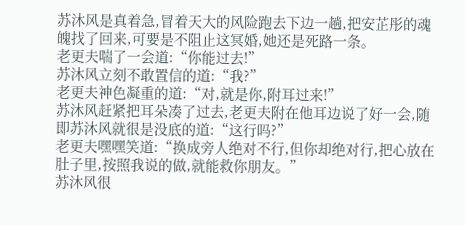苏沐风是真着急,冒着天大的风险跑去下边一趟,把安芷彤的魂魄找了回来,可要是不阻止这冥婚,她还是死路一条。
老更夫喘了一会道:“你能过去!”
苏沐风立刻不敢置信的道:“我?”
老更夫神色凝重的道:“对,就是你,附耳过来!”
苏沐风赶紧把耳朵凑了过去,老更夫附在他耳边说了好一会,随即苏沐风就很是没底的道:“这行吗?”
老更夫嘿嘿笑道:“换成旁人绝对不行,但你却绝对行,把心放在肚子里,按照我说的做,就能救你朋友。”
苏沐风很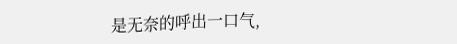是无奈的呼出一口气,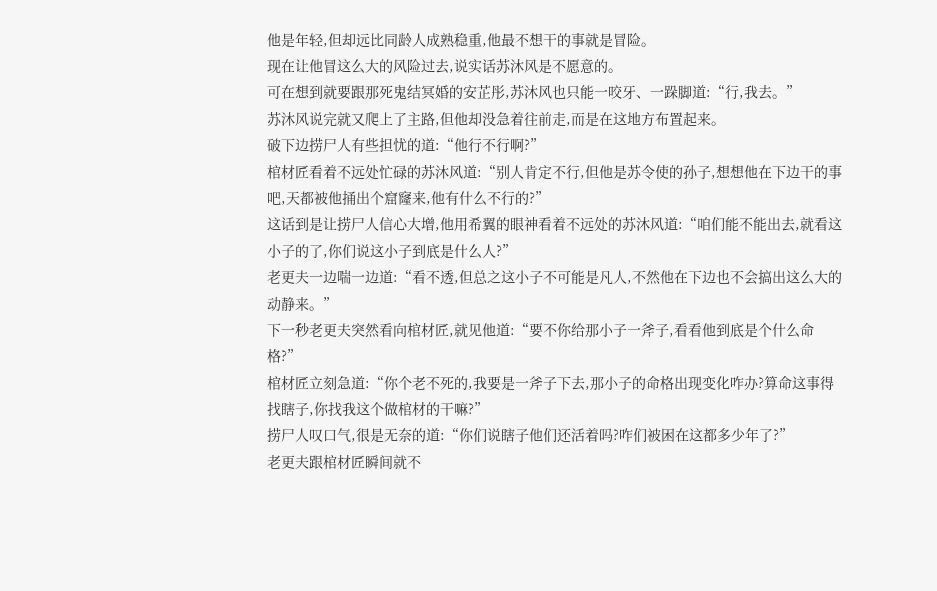他是年轻,但却远比同龄人成熟稳重,他最不想干的事就是冒险。
现在让他冒这么大的风险过去,说实话苏沐风是不愿意的。
可在想到就要跟那死鬼结冥婚的安芷彤,苏沐风也只能一咬牙、一跺脚道:“行,我去。”
苏沐风说完就又爬上了主路,但他却没急着往前走,而是在这地方布置起来。
破下边捞尸人有些担忧的道:“他行不行啊?”
棺材匠看着不远处忙碌的苏沐风道:“别人肯定不行,但他是苏令使的孙子,想想他在下边干的事吧,天都被他捅出个窟窿来,他有什么不行的?”
这话到是让捞尸人信心大增,他用希翼的眼神看着不远处的苏沐风道:“咱们能不能出去,就看这小子的了,你们说这小子到底是什么人?”
老更夫一边喘一边道:“看不透,但总之这小子不可能是凡人,不然他在下边也不会搞出这么大的动静来。”
下一秒老更夫突然看向棺材匠,就见他道:“要不你给那小子一斧子,看看他到底是个什么命格?”
棺材匠立刻急道:“你个老不死的,我要是一斧子下去,那小子的命格出现变化咋办?算命这事得找瞎子,你找我这个做棺材的干嘛?”
捞尸人叹口气,很是无奈的道:“你们说瞎子他们还活着吗?咋们被困在这都多少年了?”
老更夫跟棺材匠瞬间就不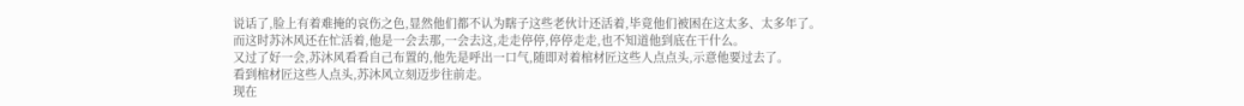说话了,脸上有着难掩的哀伤之色,显然他们都不认为瞎子这些老伙计还活着,毕竟他们被困在这太多、太多年了。
而这时苏沐风还在忙活着,他是一会去那,一会去这,走走停停,停停走走,也不知道他到底在干什么。
又过了好一会,苏沐风看看自己布置的,他先是呼出一口气,随即对着棺材匠这些人点点头,示意他要过去了。
看到棺材匠这些人点头,苏沐风立刻迈步往前走。
现在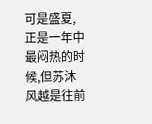可是盛夏,正是一年中最闷热的时候,但苏沐风越是往前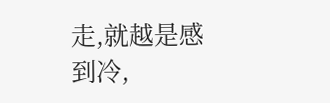走,就越是感到冷,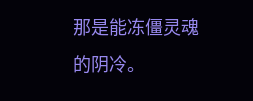那是能冻僵灵魂的阴冷。